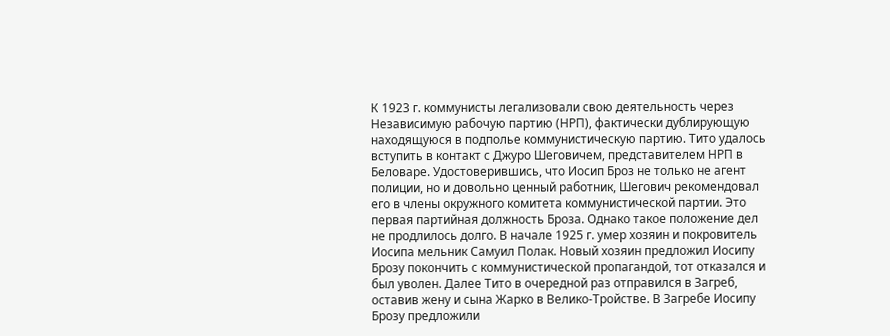К 1923 г. коммунисты легализовали свою деятельность через Независимую рабочую партию (НРП), фактически дублирующую находящуюся в подполье коммунистическую партию. Тито удалось вступить в контакт с Джуро Шеговичем, представителем НРП в Беловаре. Удостоверившись, что Иосип Броз не только не агент полиции, но и довольно ценный работник, Шегович рекомендовал его в члены окружного комитета коммунистической партии. Это первая партийная должность Броза. Однако такое положение дел не продлилось долго. В начале 1925 г. умер хозяин и покровитель Иосипа мельник Самуил Полак. Новый хозяин предложил Иосипу Брозу покончить с коммунистической пропагандой, тот отказался и был уволен. Далее Тито в очередной раз отправился в Загреб, оставив жену и сына Жарко в Велико-Тройстве. В Загребе Иосипу Брозу предложили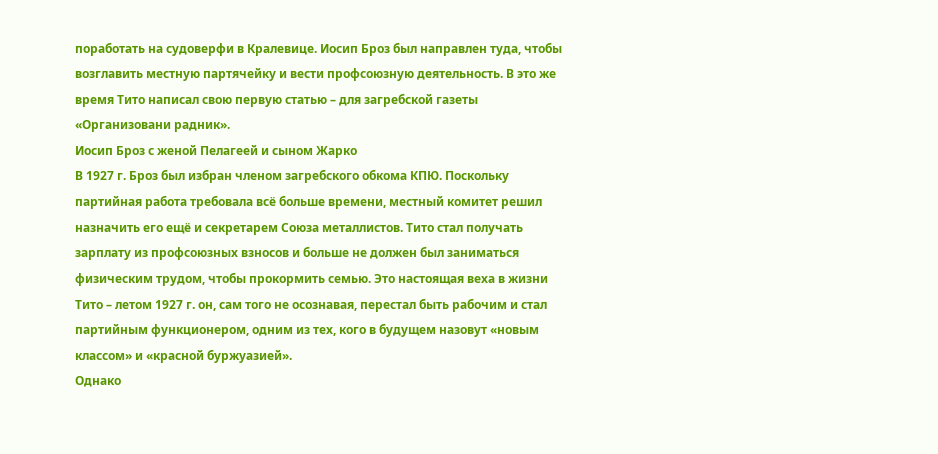поработать на судоверфи в Кралевице. Иосип Броз был направлен туда, чтобы возглавить местную партячейку и вести профсоюзную деятельность. В это же время Тито написал свою первую статью – для загребской газеты «Организовани радник».
Иосип Броз с женой Пелагеей и сыном Жарко
В 1927 г. Броз был избран членом загребского обкома КПЮ. Поскольку партийная работа требовала всё больше времени, местный комитет решил назначить его ещё и секретарем Союза металлистов. Тито стал получать зарплату из профсоюзных взносов и больше не должен был заниматься физическим трудом, чтобы прокормить семью. Это настоящая веха в жизни Тито – летом 1927 г. он, сам того не осознавая, перестал быть рабочим и стал партийным функционером, одним из тех, кого в будущем назовут «новым классом» и «красной буржуазией».
Однако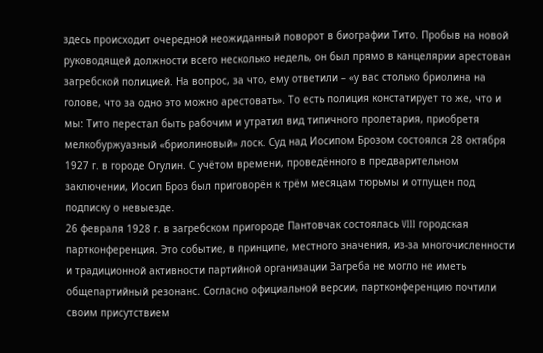здесь происходит очередной неожиданный поворот в биографии Тито. Пробыв на новой руководящей должности всего несколько недель, он был прямо в канцелярии арестован загребской полицией. На вопрос, за что, ему ответили – «у вас столько бриолина на голове, что за одно это можно арестовать». То есть полиция констатирует то же, что и мы: Тито перестал быть рабочим и утратил вид типичного пролетария, приобретя мелкобуржуазный «бриолиновый» лоск. Суд над Иосипом Брозом состоялся 28 октября 1927 г. в городе Огулин. С учётом времени, проведённого в предварительном заключении, Иосип Броз был приговорён к трём месяцам тюрьмы и отпущен под подписку о невыезде.
26 февраля 1928 г. в загребском пригороде Пантовчак состоялась VIII городская партконференция. Это событие, в принципе, местного значения, из-за многочисленности и традиционной активности партийной организации Загреба не могло не иметь общепартийный резонанс. Согласно официальной версии, партконференцию почтили своим присутствием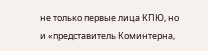не только первые лица КПЮ, но и «представитель Коминтерна,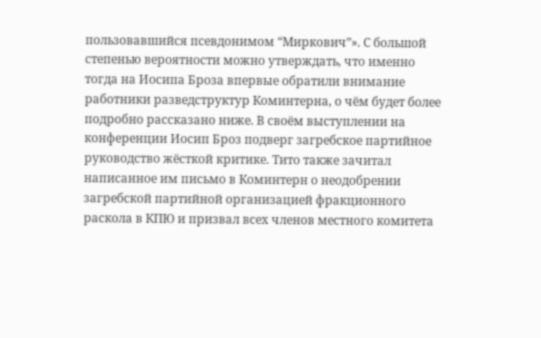пользовавшийся псевдонимом “Миркович”». С большой степенью вероятности можно утверждать, что именно тогда на Иосипа Броза впервые обратили внимание работники разведструктур Коминтерна, о чём будет более подробно рассказано ниже. В своём выступлении на конференции Иосип Броз подверг загребское партийное руководство жёсткой критике. Тито также зачитал написанное им письмо в Коминтерн о неодобрении загребской партийной организацией фракционного раскола в КПЮ и призвал всех членов местного комитета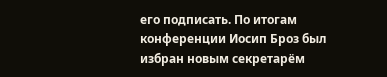его подписать. По итогам конференции Иосип Броз был избран новым секретарём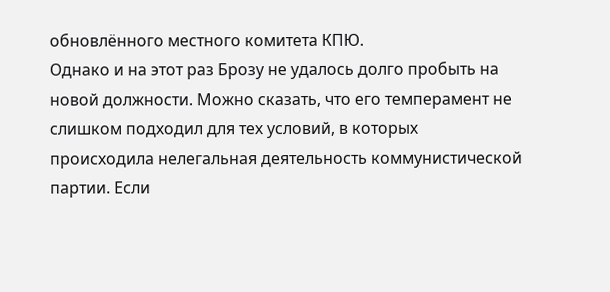обновлённого местного комитета КПЮ.
Однако и на этот раз Брозу не удалось долго пробыть на новой должности. Можно сказать, что его темперамент не слишком подходил для тех условий, в которых происходила нелегальная деятельность коммунистической партии. Если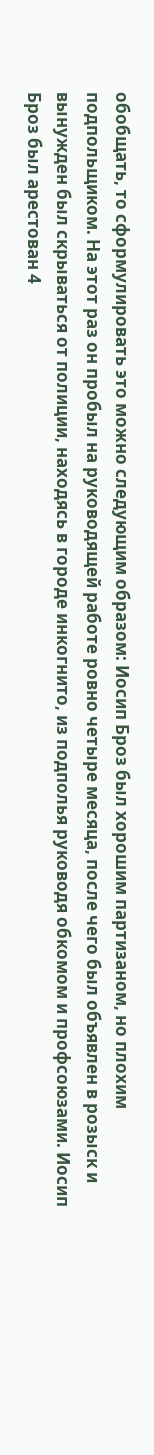обобщать, то сформулировать это можно следующим образом: Иосип Броз был хорошим партизаном, но плохим подпольщиком. На этот раз он пробыл на руководящей работе ровно четыре месяца, после чего был объявлен в розыск и вынужден был скрываться от полиции, находясь в городе инкогнито, из подполья руководя обкомом и профсоюзами. Иосип Броз был арестован 4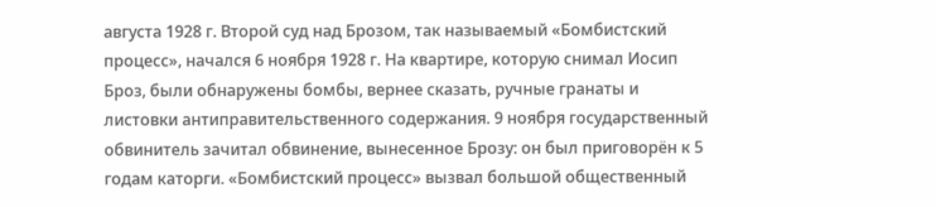августа 1928 г. Второй суд над Брозом, так называемый «Бомбистский процесс», начался 6 ноября 1928 г. На квартире, которую снимал Иосип Броз, были обнаружены бомбы, вернее сказать, ручные гранаты и листовки антиправительственного содержания. 9 ноября государственный обвинитель зачитал обвинение, вынесенное Брозу: он был приговорён к 5 годам каторги. «Бомбистский процесс» вызвал большой общественный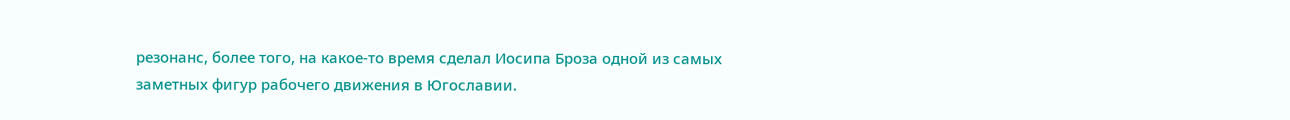резонанс, более того, на какое-то время сделал Иосипа Броза одной из самых заметных фигур рабочего движения в Югославии.